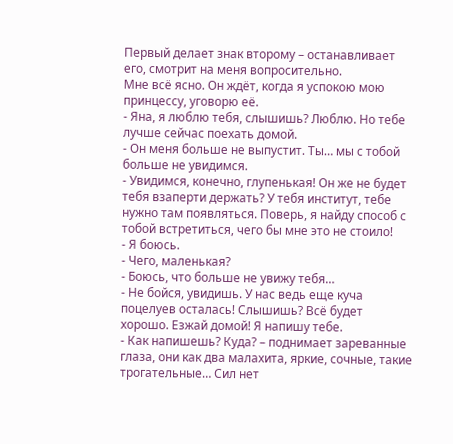Первый делает знак второму – останавливает его, смотрит на меня вопросительно.
Мне всё ясно. Он ждёт, когда я успокою мою принцессу, уговорю её.
- Яна, я люблю тебя, слышишь? Люблю. Но тебе лучше сейчас поехать домой.
- Он меня больше не выпустит. Ты… мы с тобой больше не увидимся.
- Увидимся, конечно, глупенькая! Он же не будет тебя взаперти держать? У тебя институт, тебе нужно там появляться. Поверь, я найду способ с тобой встретиться, чего бы мне это не стоило!
- Я боюсь.
- Чего, маленькая?
- Боюсь, что больше не увижу тебя…
- Не бойся, увидишь. У нас ведь еще куча поцелуев осталась! Слышишь? Всё будет хорошо. Езжай домой! Я напишу тебе.
- Как напишешь? Куда? – поднимает зареванные глаза, они как два малахита, яркие, сочные, такие трогательные… Сил нет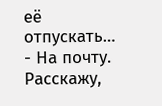её отпускать…
- На почту. Расскажу,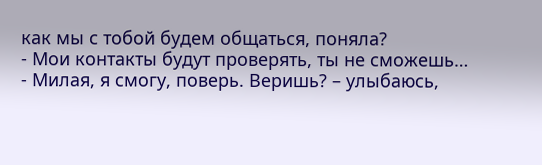как мы с тобой будем общаться, поняла?
- Мои контакты будут проверять, ты не сможешь…
- Милая, я смогу, поверь. Веришь? – улыбаюсь,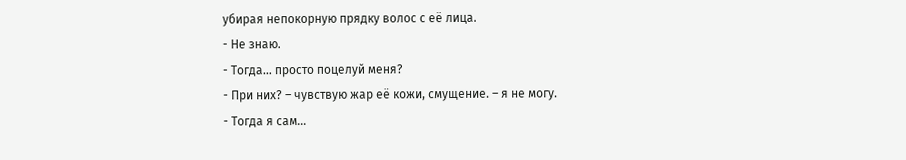убирая непокорную прядку волос с её лица.
- Не знаю.
- Тогда… просто поцелуй меня?
- При них? – чувствую жар её кожи, смущение. – я не могу.
- Тогда я сам…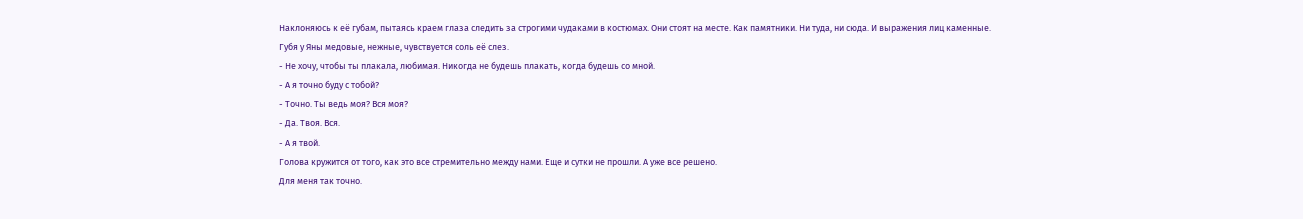Наклоняюсь к её губам, пытаясь краем глаза следить за строгими чудаками в костюмах. Они стоят на месте. Как памятники. Ни туда, ни сюда. И выражения лиц каменные.
Губя у Яны медовые, нежные, чувствуется соль её слез.
- Не хочу, чтобы ты плакала, любимая. Никогда не будешь плакать, когда будешь со мной.
- А я точно буду с тобой?
- Точно. Ты ведь моя? Вся моя?
- Да. Твоя. Вся.
- А я твой.
Голова кружится от того, как это все стремительно между нами. Еще и сутки не прошли. А уже все решено.
Для меня так точно.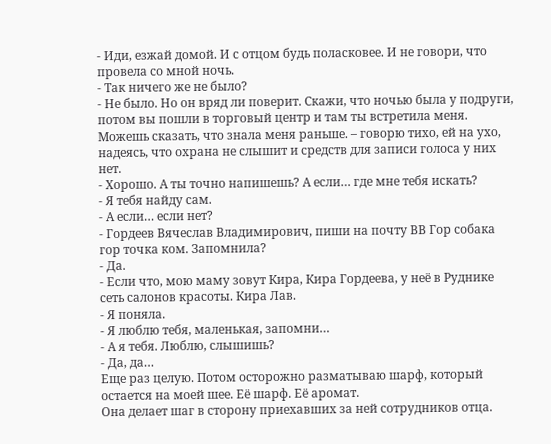- Иди, езжай домой. И с отцом будь поласковее. И не говори, что провела со мной ночь.
- Так ничего же не было?
- Не было. Но он вряд ли поверит. Скажи, что ночью была у подруги, потом вы пошли в торговый центр и там ты встретила меня. Можешь сказать, что знала меня раньше. – говорю тихо, ей на ухо, надеясь, что охрана не слышит и средств для записи голоса у них нет.
- Хорошо. А ты точно напишешь? А если… где мне тебя искать?
- Я тебя найду сам.
- А если… если нет?
- Гордеев Вячеслав Владимирович, пиши на почту ВВ Гор собака гор точка ком. Запомнила?
- Да.
- Если что, мою маму зовут Кира, Кира Гордеева, у неё в Руднике сеть салонов красоты. Кира Лав.
- Я поняла.
- Я люблю тебя, маленькая, запомни…
- А я тебя. Люблю, слышишь?
- Да, да…
Еще раз целую. Потом осторожно разматываю шарф, который остается на моей шее. Её шарф. Её аромат.
Она делает шаг в сторону приехавших за ней сотрудников отца.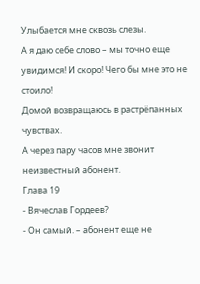Улыбается мне сквозь слезы.
А я даю себе слово – мы точно еще увидимся! И скоро! Чего бы мне это не стоило!
Домой возвращаюсь в растрёпанных чувствах.
А через пару часов мне звонит неизвестный абонент.
Глава 19
- Вячеслав Гордеев?
- Он самый. – абонент еще не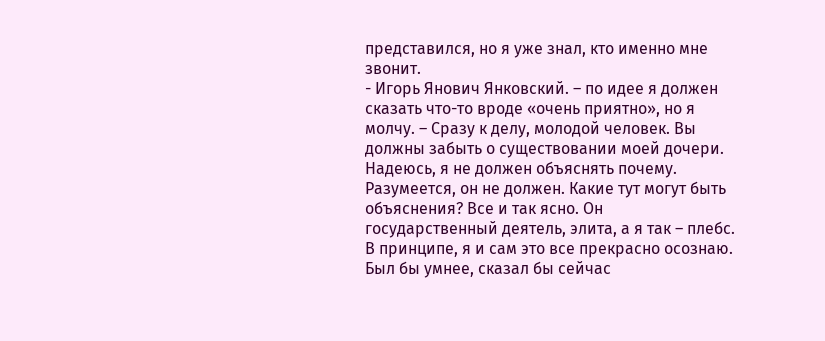представился, но я уже знал, кто именно мне звонит.
- Игорь Янович Янковский. – по идее я должен сказать что-то вроде «очень приятно», но я молчу. – Сразу к делу, молодой человек. Вы должны забыть о существовании моей дочери. Надеюсь, я не должен объяснять почему.
Разумеется, он не должен. Какие тут могут быть объяснения? Все и так ясно. Он государственный деятель, элита, а я так – плебс.
В принципе, я и сам это все прекрасно осознаю. Был бы умнее, сказал бы сейчас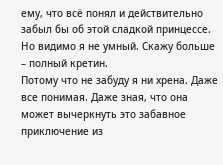ему, что всё понял и действительно забыл бы об этой сладкой принцессе.
Но видимо я не умный. Скажу больше – полный кретин.
Потому что не забуду я ни хрена. Даже все понимая. Даже зная, что она может вычеркнуть это забавное приключение из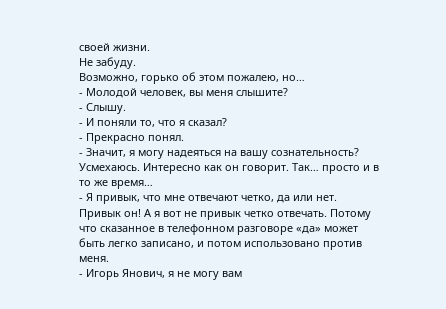своей жизни.
Не забуду.
Возможно, горько об этом пожалею, но…
- Молодой человек, вы меня слышите?
- Слышу.
- И поняли то, что я сказал?
- Прекрасно понял.
- Значит, я могу надеяться на вашу сознательность?
Усмехаюсь. Интересно как он говорит. Так… просто и в то же время…
- Я привык, что мне отвечают четко, да или нет.
Привык он! А я вот не привык четко отвечать. Потому что сказанное в телефонном разговоре «да» может быть легко записано, и потом использовано против меня.
- Игорь Янович, я не могу вам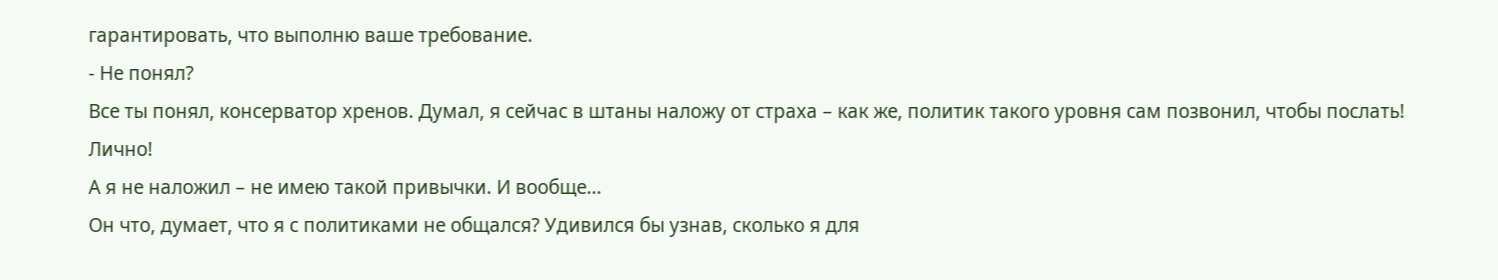гарантировать, что выполню ваше требование.
- Не понял?
Все ты понял, консерватор хренов. Думал, я сейчас в штаны наложу от страха – как же, политик такого уровня сам позвонил, чтобы послать! Лично!
А я не наложил – не имею такой привычки. И вообще…
Он что, думает, что я с политиками не общался? Удивился бы узнав, сколько я для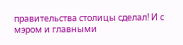правительства столицы сделал! И с мэром и главными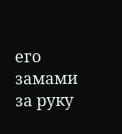его замами за руку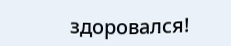здоровался!